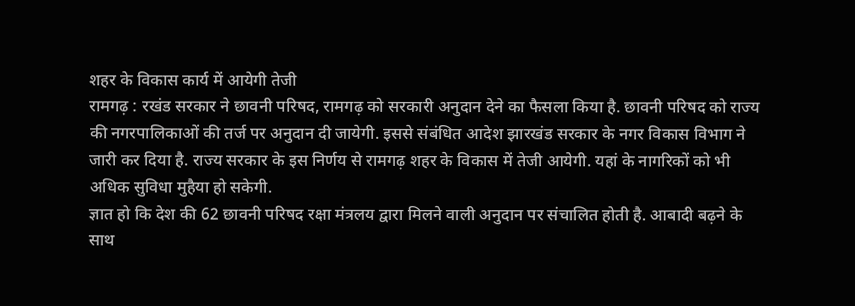शहर के विकास कार्य में आयेगी तेजी
रामगढ़ : रखंड सरकार ने छावनी परिषद, रामगढ़ को सरकारी अनुदान देने का फैसला किया है. छावनी परिषद को राज्य की नगरपालिकाओं की तर्ज पर अनुदान दी जायेगी. इससे संबंधित आदेश झारखंड सरकार के नगर विकास विभाग ने जारी कर दिया है. राज्य सरकार के इस निर्णय से रामगढ़ शहर के विकास में तेजी आयेगी. यहां के नागरिकों को भी अधिक सुविधा मुहैया हो सकेगी.
ज्ञात हो कि देश की 62 छावनी परिषद रक्षा मंत्रलय द्वारा मिलने वाली अनुदान पर संचालित होती है. आबादी बढ़ने के साथ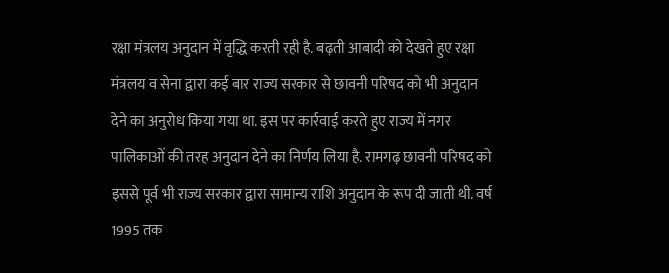रक्षा मंत्रलय अनुदान में वृद्धि करती रही है. बढ़ती आबादी को देखते हुए रक्षा मंत्रलय व सेना द्वारा कई बार राज्य सरकार से छावनी परिषद को भी अनुदान देने का अनुरोध किया गया था. इस पर कार्रवाई करते हुए राज्य में नगर पालिकाओं की तरह अनुदान देने का निर्णय लिया है. रामगढ़ छावनी परिषद को इससे पूर्व भी राज्य सरकार द्वारा सामान्य राशि अनुदान के रूप दी जाती थी. वर्ष 1995 तक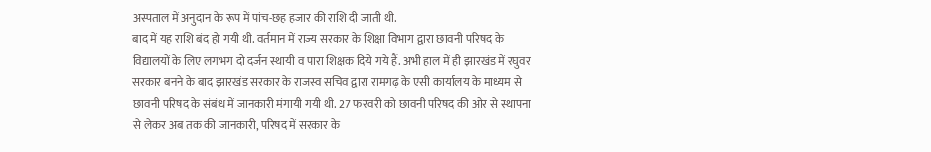अस्पताल में अनुदान के रूप में पांच-छह हजार की राशि दी जाती थी.
बाद में यह राशि बंद हो गयी थी. वर्तमान में राज्य सरकार के शिक्षा विभाग द्वारा छावनी परिषद के विद्यालयों के लिए लगभग दो दर्जन स्थायी व पारा शिक्षक दिये गये हैं. अभी हाल में ही झारखंड में रघुवर सरकार बनने के बाद झारखंड सरकार के राजस्व सचिव द्वारा रामगढ़ के एसी कार्यालय के माध्यम से छावनी परिषद के संबंध में जानकारी मंगायी गयी थी. 27 फरवरी को छावनी परिषद की ओर से स्थापना से लेकर अब तक की जानकारी, परिषद में सरकार के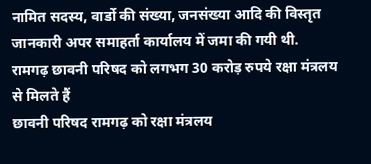नामित सदस्य, वार्डो की संख्या, जनसंख्या आदि की विस्तृत जानकारी अपर समाहर्ता कार्यालय में जमा की गयी थी.
रामगढ़ छावनी परिषद को लगभग 30 करोड़ रुपये रक्षा मंत्रलय से मिलते हैं
छावनी परिषद रामगढ़ को रक्षा मंत्रलय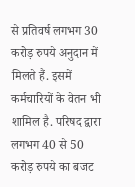से प्रतिवर्ष लगभग 30 करोड़ रुपये अनुदान में मिलते हैं. इसमें कर्मचारियों के वेतन भी शामिल है. परिषद द्वारा लगभग 40 से 50 करोड़ रुपये का बजट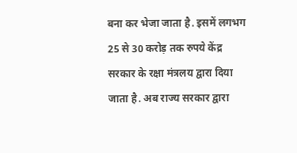बना कर भेजा जाता है. इसमें लगभग 25 से 30 करोड़ तक रुपये केंद्र सरकार के रक्षा मंत्रलय द्वारा दिया जाता है. अब राज्य सरकार द्वारा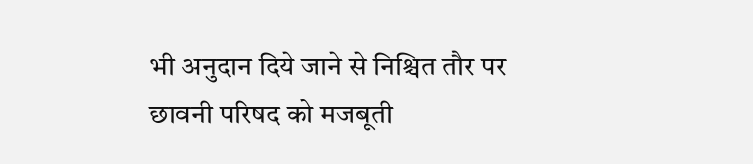भी अनुदान दिये जाने से निश्चित तौर पर छावनी परिषद को मजबूती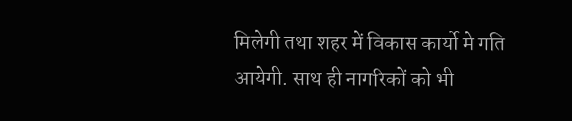मिलेगी तथा शहर में विकास कार्यो मे गति आयेगी. साथ ही नागरिकों को भी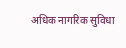अधिक नागरिक सुविधा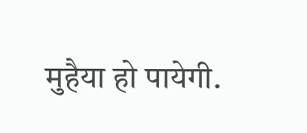मुहैया हो पायेगी.